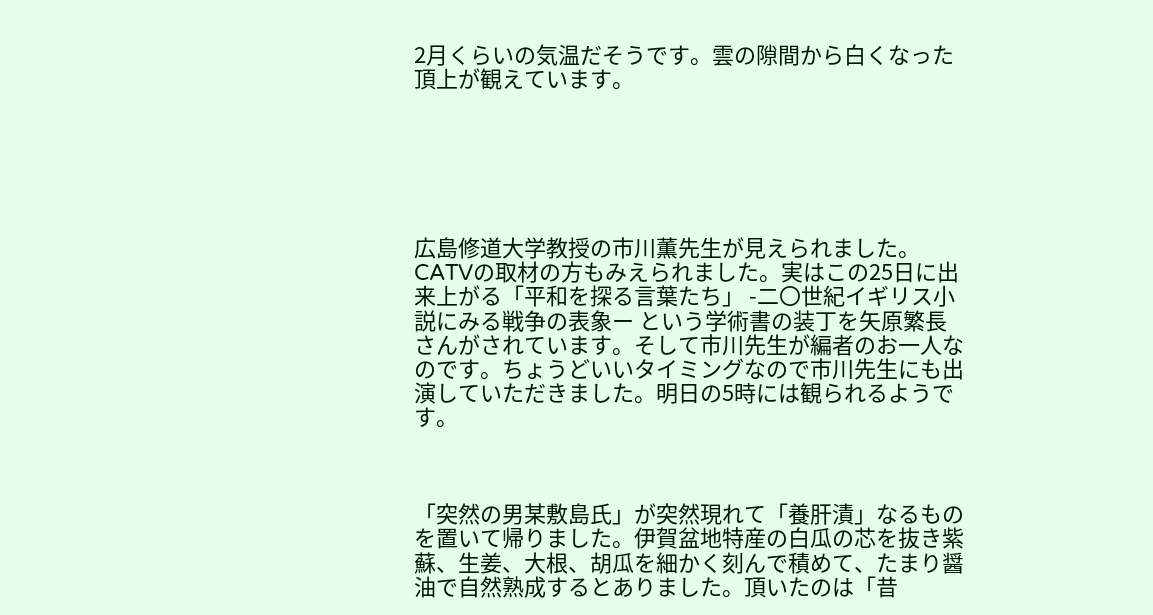2月くらいの気温だそうです。雲の隙間から白くなった頂上が観えています。






広島修道大学教授の市川薫先生が見えられました。CATVの取材の方もみえられました。実はこの25日に出来上がる「平和を探る言葉たち」 -二〇世紀イギリス小説にみる戦争の表象ー という学術書の装丁を矢原繁長さんがされています。そして市川先生が編者のお一人なのです。ちょうどいいタイミングなので市川先生にも出演していただきました。明日の5時には観られるようです。



「突然の男某敷島氏」が突然現れて「養肝漬」なるものを置いて帰りました。伊賀盆地特産の白瓜の芯を抜き紫蘇、生姜、大根、胡瓜を細かく刻んで積めて、たまり醤油で自然熟成するとありました。頂いたのは「昔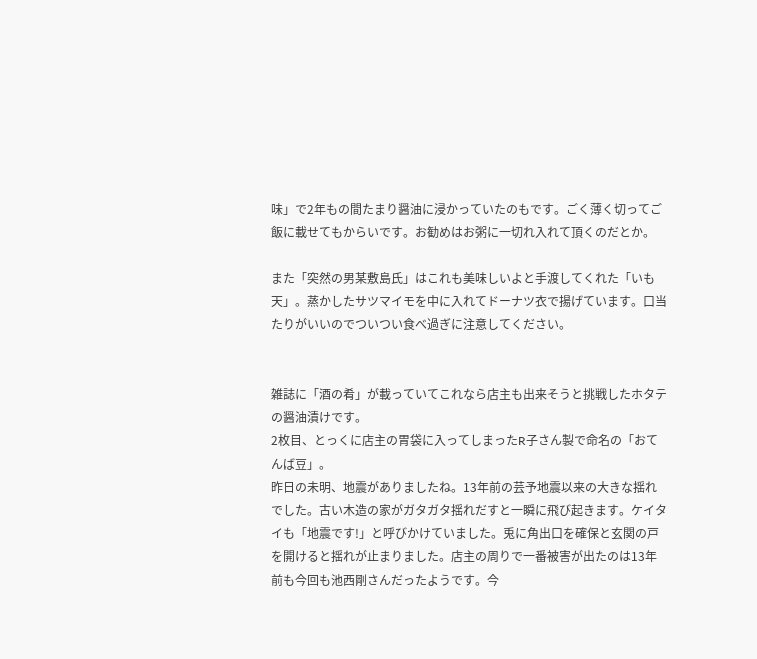味」で2年もの間たまり醤油に浸かっていたのもです。ごく薄く切ってご飯に載せてもからいです。お勧めはお粥に一切れ入れて頂くのだとか。

また「突然の男某敷島氏」はこれも美味しいよと手渡してくれた「いも天」。蒸かしたサツマイモを中に入れてドーナツ衣で揚げています。口当たりがいいのでついつい食べ過ぎに注意してください。


雑誌に「酒の肴」が載っていてこれなら店主も出来そうと挑戦したホタテの醤油漬けです。
2枚目、とっくに店主の胃袋に入ってしまったR子さん製で命名の「おてんば豆」。
昨日の未明、地震がありましたね。13年前の芸予地震以来の大きな揺れでした。古い木造の家がガタガタ揺れだすと一瞬に飛び起きます。ケイタイも「地震です!」と呼びかけていました。兎に角出口を確保と玄関の戸を開けると揺れが止まりました。店主の周りで一番被害が出たのは13年前も今回も池西剛さんだったようです。今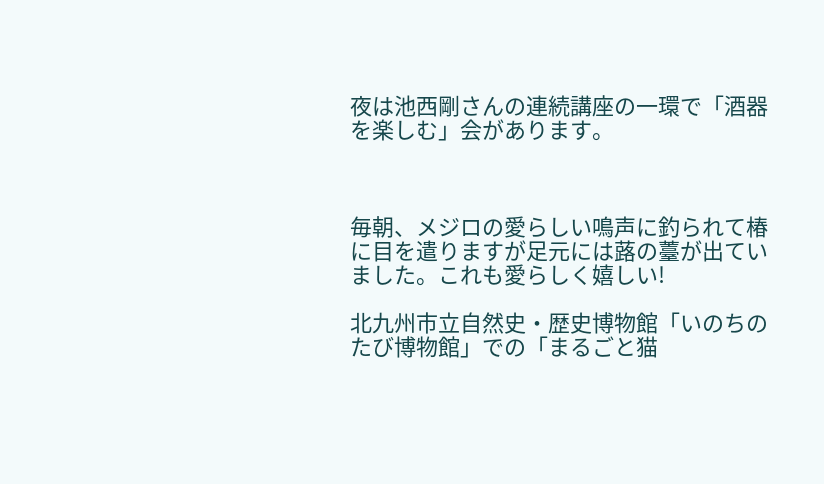夜は池西剛さんの連続講座の一環で「酒器を楽しむ」会があります。



毎朝、メジロの愛らしい鳴声に釣られて椿に目を遣りますが足元には蕗の薹が出ていました。これも愛らしく嬉しい!

北九州市立自然史・歴史博物館「いのちのたび博物館」での「まるごと猫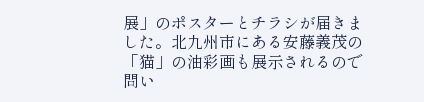展」のポスターとチラシが届きました。北九州市にある安藤義茂の「猫」の油彩画も展示されるので問い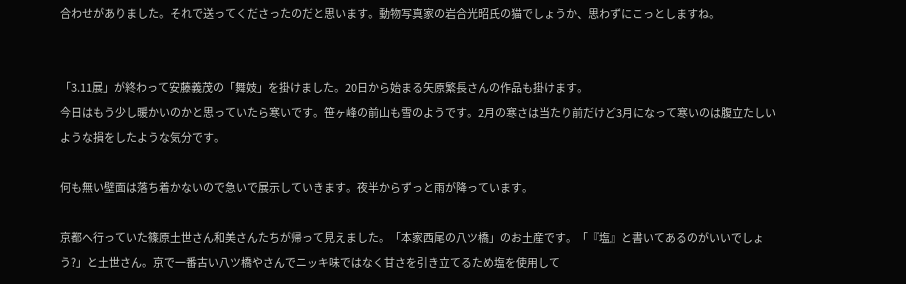合わせがありました。それで送ってくださったのだと思います。動物写真家の岩合光昭氏の猫でしょうか、思わずにこっとしますね。


「3.11展」が終わって安藤義茂の「舞妓」を掛けました。20日から始まる矢原繁長さんの作品も掛けます。
今日はもう少し暖かいのかと思っていたら寒いです。笹ヶ峰の前山も雪のようです。2月の寒さは当たり前だけど3月になって寒いのは腹立たしいような損をしたような気分です。

何も無い壁面は落ち着かないので急いで展示していきます。夜半からずっと雨が降っています。

京都へ行っていた篠原土世さん和美さんたちが帰って見えました。「本家西尾の八ツ橋」のお土産です。「『塩』と書いてあるのがいいでしょう?」と土世さん。京で一番古い八ツ橋やさんでニッキ味ではなく甘さを引き立てるため塩を使用して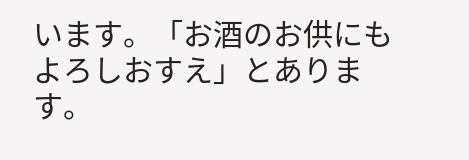います。「お酒のお供にもよろしおすえ」とあります。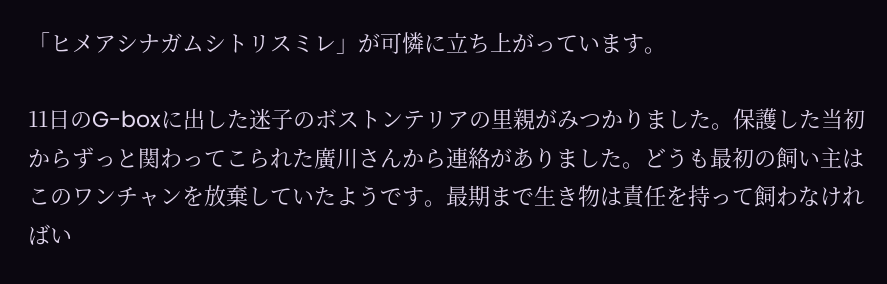「ヒメアシナガムシトリスミレ」が可憐に立ち上がっています。

11日のG-boxに出した迷子のボストンテリアの里親がみつかりました。保護した当初からずっと関わってこられた廣川さんから連絡がありました。どうも最初の飼い主はこのワンチャンを放棄していたようです。最期まで生き物は責任を持って飼わなければい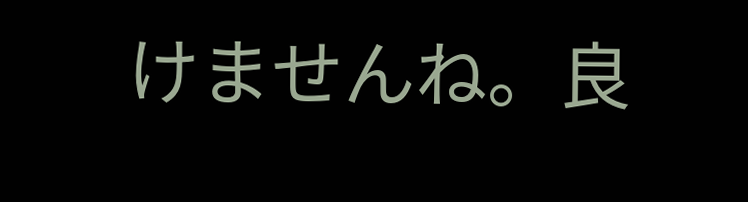けませんね。良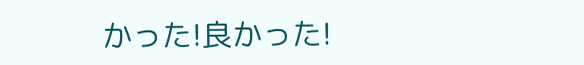かった!良かった!